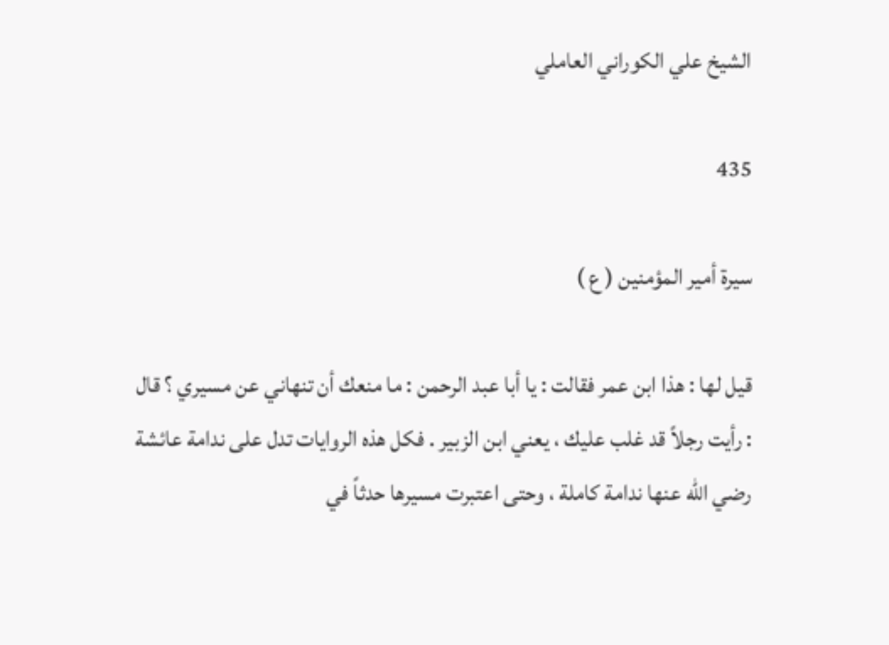الشيخ علي الكوراني العاملي

435

سيرة أمير المؤمنين ( ع )

قيل لها : هذا ابن عمر فقالت : يا أبا عبد الرحمن : ما منعك أن تنهاني عن مسيري ؟ قال : رأيت رجلاً قد غلب عليك ، يعني ابن الزبير . فكل هذه الروايات تدل على ندامة عائشة رضي الله عنها ندامة كاملة ، وحتى اعتبرت مسيرها حدثاً في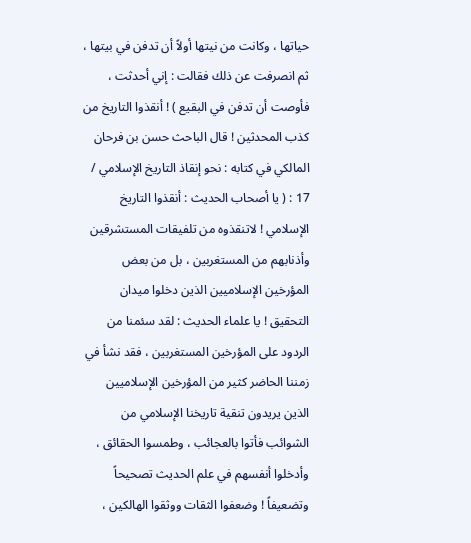حياتها ، وكانت من نيتها أولاً أن تدفن في بيتها ، ثم انصرفت عن ذلك فقالت : إني أحدثت ، فأوصت أن تدفن في البقيع ) ! أنقذوا التاريخ من كذب المحدثين ! قال الباحث حسن بن فرحان المالكي في كتابه : نحو إنقاذ التاريخ الإسلامي / 17 : ( يا أصحاب الحديث : أنقذوا التاريخ الإسلامي ! لاتنقذوه من تلفيقات المستشرقين وأذنابهم من المستغربين ، بل من بعض المؤرخين الإسلاميين الذين دخلوا ميدان التحقيق ! يا علماء الحديث : لقد سئمنا من الردود على المؤرخين المستغربين ، فقد نشأ في زمننا الحاضر كثير من المؤرخين الإسلاميين الذين يريدون تنقية تاريخنا الإسلامي من الشوائب فأتوا بالعجائب ، وطمسوا الحقائق ، وأدخلوا أنفسهم في علم الحديث تصحيحاً وتضعيفاً ! وضعفوا الثقات ووثقوا الهالكين ،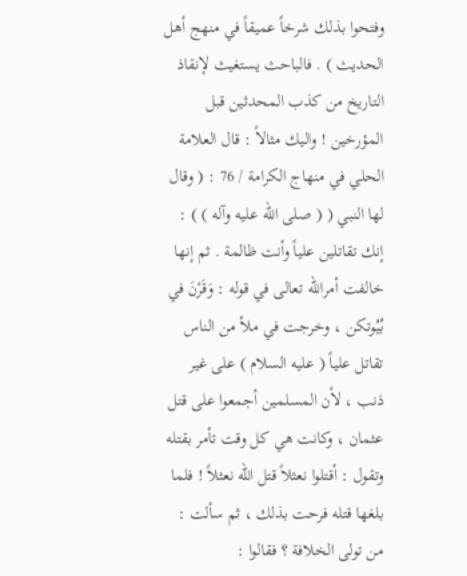وفتحوا بذلك شرخاً عميقاً في منهج أهل الحديث ) . فالباحث يستغيث لإنقاذ التاريخ من كذب المحدثين قبل المؤرخين ! واليك مثالاً : قال العلامة الحلي في منهاج الكرامة / 76 : ( وقال لها النبي ( ( صلى الله عليه وآله ) ) : إنك تقاتلين علياً وأنت ظالمة . ثم إنها خالفت أمرالله تعالى في قوله : وَقَرْنَ في بُيُوتكن ، وخرجت في ملأ من الناس تقاتل علياً ( عليه السلام ) على غير ذنب ، لأن المسلمين أجمعوا على قتل عثمان ، وكانت هي كل وقت تأمر بقتله وتقول : أقتلوا نعثلاً قتل الله نعثلاً ! فلما بلغها قتله فرحت بذلك ، ثم سألت : من تولى الخلافة ؟ فقالوا :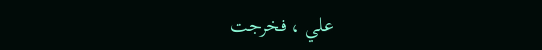علي ، فخرجت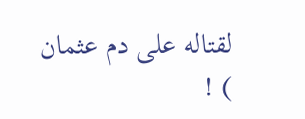لقتاله على دم عثمان ) !